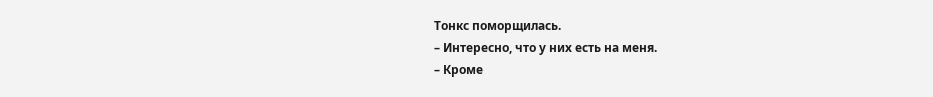Тонкс поморщилась.
– Интересно, что у них есть на меня.
– Кроме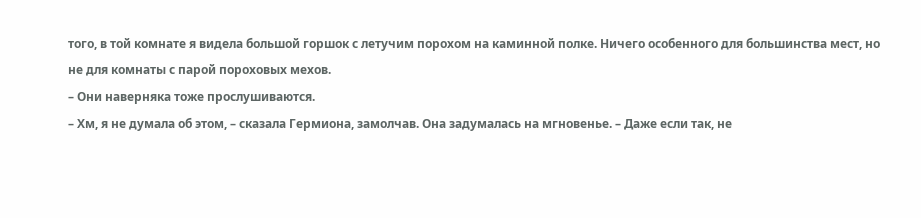того, в той комнате я видела большой горшок с летучим порохом на каминной полке. Ничего особенного для большинства мест, но не для комнаты с парой пороховых мехов.
– Они наверняка тоже прослушиваются.
– Хм, я не думала об этом, – сказала Гермиона, замолчав. Она задумалась на мгновенье. – Даже если так, не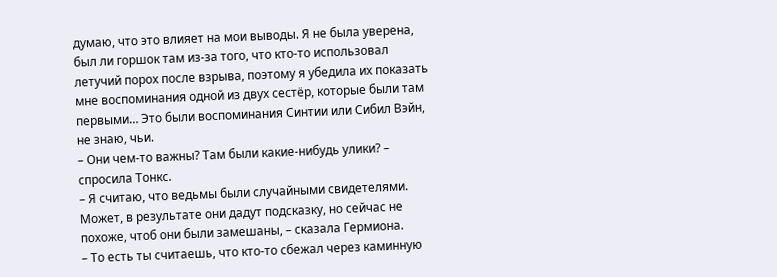думаю, что это влияет на мои выводы. Я не была уверена, был ли горшок там из-за того, что кто-то использовал летучий порох после взрыва, поэтому я убедила их показать мне воспоминания одной из двух сестёр, которые были там первыми… Это были воспоминания Синтии или Сибил Вэйн, не знаю, чьи.
– Они чем-то важны? Там были какие-нибудь улики? – спросила Тонкс.
– Я считаю, что ведьмы были случайными свидетелями. Может, в результате они дадут подсказку, но сейчас не похоже, чтоб они были замешаны, – сказала Гермиона.
– То есть ты считаешь, что кто-то сбежал через каминную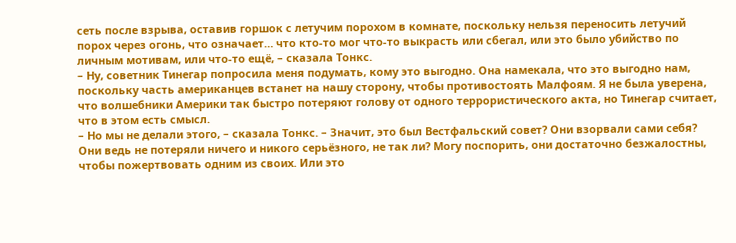сеть после взрыва, оставив горшок с летучим порохом в комнате, поскольку нельзя переносить летучий порох через огонь, что означает… что кто-то мог что-то выкрасть или сбегал, или это было убийство по личным мотивам, или что-то ещё, – сказала Тонкс.
– Ну, советник Тинегар попросила меня подумать, кому это выгодно. Она намекала, что это выгодно нам, поскольку часть американцев встанет на нашу сторону, чтобы противостоять Малфоям. Я не была уверена, что волшебники Америки так быстро потеряют голову от одного террористического акта, но Тинегар считает, что в этом есть смысл.
– Но мы не делали этого, – сказала Тонкс. – Значит, это был Вестфальский совет? Они взорвали сами себя? Они ведь не потеряли ничего и никого серьёзного, не так ли? Могу поспорить, они достаточно безжалостны, чтобы пожертвовать одним из своих. Или это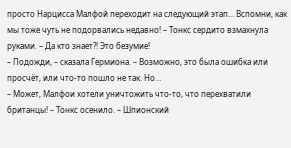просто Нарцисса Малфой переходит на следующий этап… Вспомни, как мы тоже чуть не подорвались недавно! – Тонкс сердито взмахнула руками. – Да кто знает?! Это безумие!
– Подожди, – сказала Гермиона. – Возможно, это была ошибка или просчёт, или что-то пошло не так. Но…
– Может, Малфои хотели уничтожить что-то, что перехватили британцы! – Тонкс осенило. – Шпионский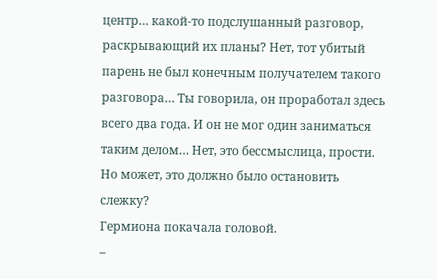центр… какой-то подслушанный разговор, раскрывающий их планы? Нет, тот убитый парень не был конечным получателем такого разговора… Ты говорила, он проработал здесь всего два года. И он не мог один заниматься таким делом… Нет, это бессмыслица, прости. Но может, это должно было остановить слежку?
Гермиона покачала головой.
–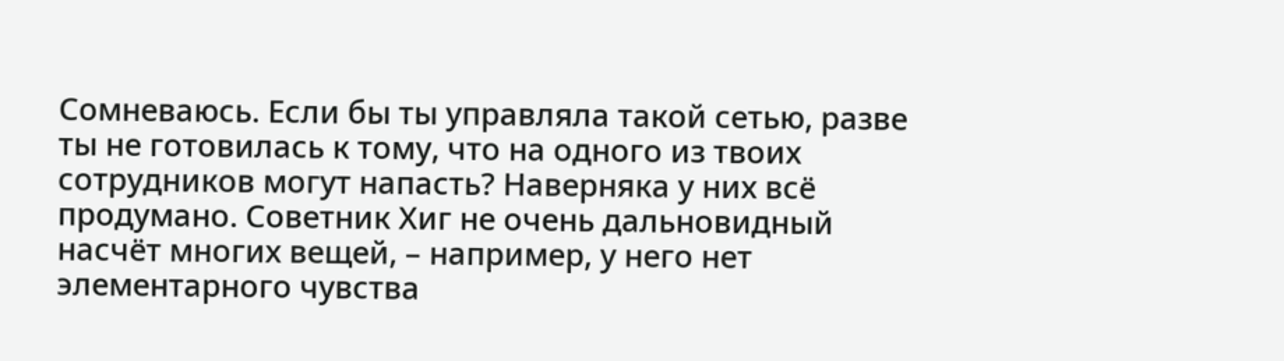Сомневаюсь. Если бы ты управляла такой сетью, разве ты не готовилась к тому, что на одного из твоих сотрудников могут напасть? Наверняка у них всё продумано. Советник Хиг не очень дальновидный насчёт многих вещей, – например, у него нет элементарного чувства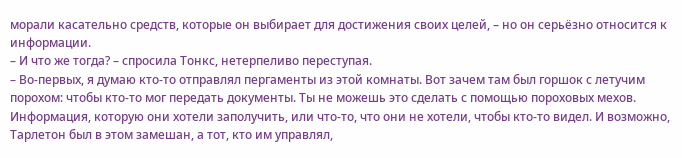морали касательно средств, которые он выбирает для достижения своих целей, – но он серьёзно относится к информации.
– И что же тогда? – спросила Тонкс, нетерпеливо переступая.
– Во-первых, я думаю кто-то отправлял пергаменты из этой комнаты. Вот зачем там был горшок с летучим порохом: чтобы кто-то мог передать документы. Ты не можешь это сделать с помощью пороховых мехов. Информация, которую они хотели заполучить, или что-то, что они не хотели, чтобы кто-то видел. И возможно, Тарлетон был в этом замешан, а тот, кто им управлял,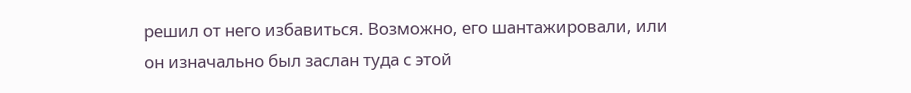решил от него избавиться. Возможно, его шантажировали, или он изначально был заслан туда с этой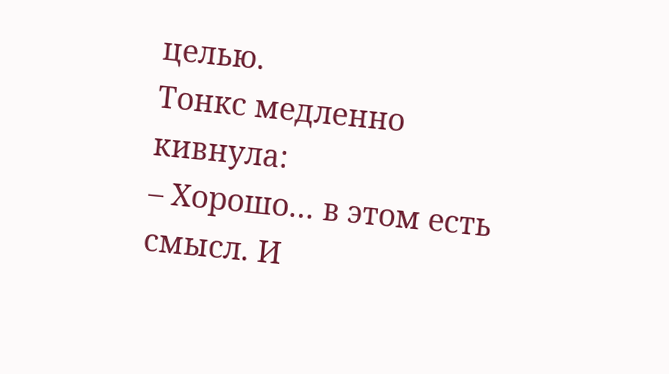целью.
Тонкс медленно кивнула:
– Хорошо… в этом есть смысл. И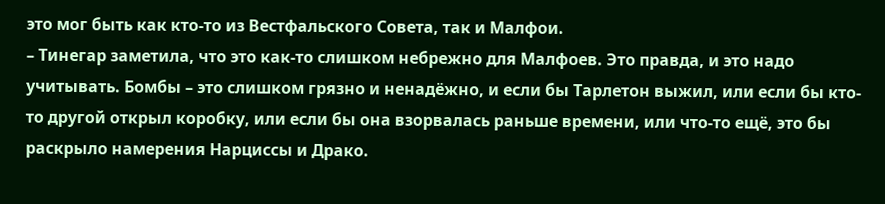это мог быть как кто-то из Вестфальского Совета, так и Малфои.
– Тинегар заметила, что это как-то слишком небрежно для Малфоев. Это правда, и это надо учитывать. Бомбы – это слишком грязно и ненадёжно, и если бы Тарлетон выжил, или если бы кто-то другой открыл коробку, или если бы она взорвалась раньше времени, или что-то ещё, это бы раскрыло намерения Нарциссы и Драко.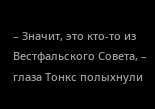– Значит, это кто-то из Вестфальского Совета, – глаза Тонкс полыхнули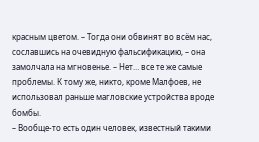красным цветом. – Тогда они обвинят во всём нас, сославшись на очевидную фальсификацию, – она замолчала на мгновенье. – Нет… все те же самые проблемы. К тому же, никто, кроме Малфоев, не использовал раньше магловские устройства вроде бомбы.
– Вообще-то есть один человек, известный такими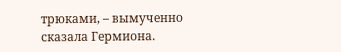трюками, – вымученно сказала Гермиона.